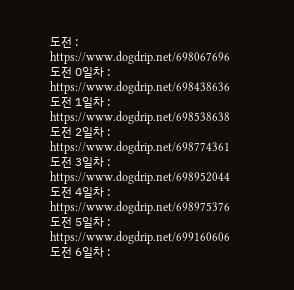도전 : https://www.dogdrip.net/698067696
도전 0일차 : https://www.dogdrip.net/698438636
도전 1일차 : https://www.dogdrip.net/698538638
도전 2일차 : https://www.dogdrip.net/698774361
도전 3일차 : https://www.dogdrip.net/698952044
도전 4일차 : https://www.dogdrip.net/698975376
도전 5일차 : https://www.dogdrip.net/699160606
도전 6일차 :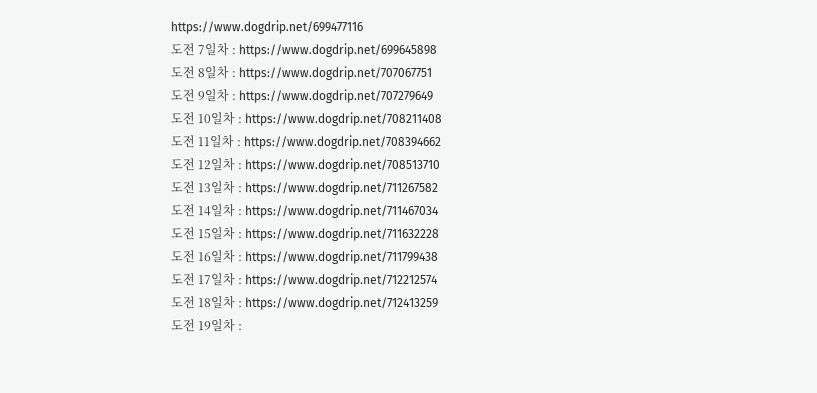https://www.dogdrip.net/699477116
도전 7일차 : https://www.dogdrip.net/699645898
도전 8일차 : https://www.dogdrip.net/707067751
도전 9일차 : https://www.dogdrip.net/707279649
도전 10일차 : https://www.dogdrip.net/708211408
도전 11일차 : https://www.dogdrip.net/708394662
도전 12일차 : https://www.dogdrip.net/708513710
도전 13일차 : https://www.dogdrip.net/711267582
도전 14일차 : https://www.dogdrip.net/711467034
도전 15일차 : https://www.dogdrip.net/711632228
도전 16일차 : https://www.dogdrip.net/711799438
도전 17일차 : https://www.dogdrip.net/712212574
도전 18일차 : https://www.dogdrip.net/712413259
도전 19일차 :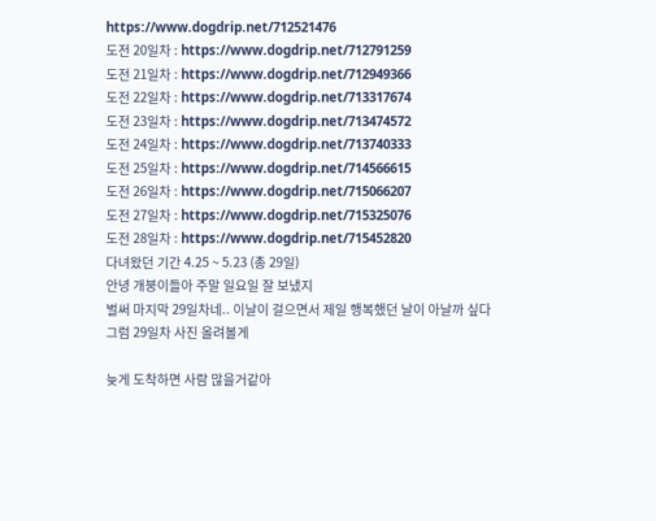https://www.dogdrip.net/712521476
도전 20일차 : https://www.dogdrip.net/712791259
도전 21일차 : https://www.dogdrip.net/712949366
도전 22일차 : https://www.dogdrip.net/713317674
도전 23일차 : https://www.dogdrip.net/713474572
도전 24일차 : https://www.dogdrip.net/713740333
도전 25일차 : https://www.dogdrip.net/714566615
도전 26일차 : https://www.dogdrip.net/715066207
도전 27일차 : https://www.dogdrip.net/715325076
도전 28일차 : https://www.dogdrip.net/715452820
다녀왔던 기간 4.25 ~ 5.23 (총 29일)
안녕 개붕이들아 주말 일요일 잘 보냈지
벌써 마지막 29일차네.. 이날이 걸으면서 제일 행복했던 날이 아날까 싶다
그럼 29일차 사진 올려볼게

늦게 도착하면 사람 많을거같아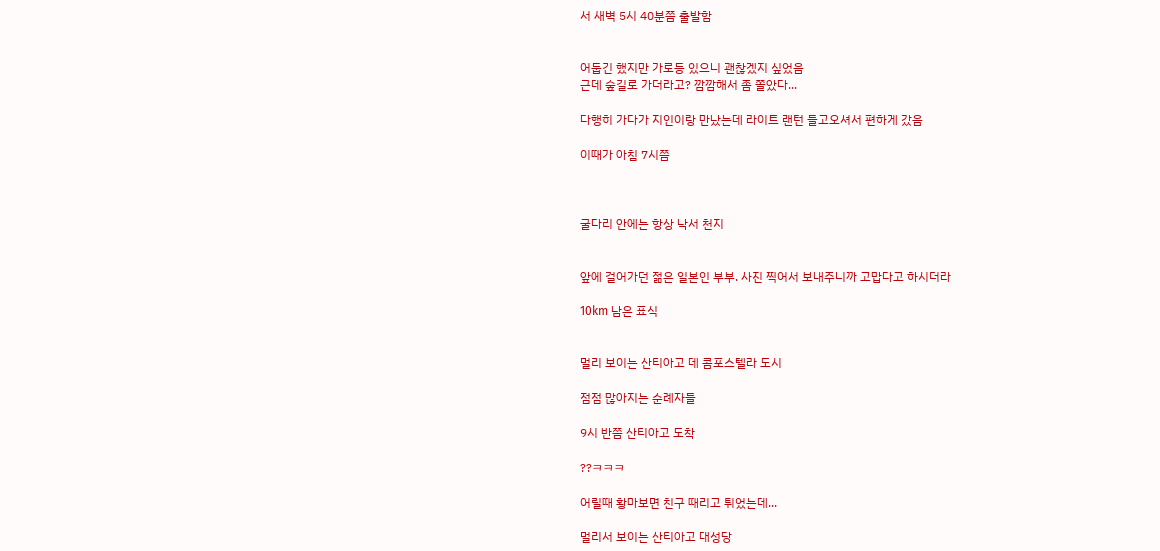서 새벽 5시 40분쯤 출발함


어둡긴 했지만 가로등 있으니 괜찮겠지 싶었음
근데 숲길로 가더라고? 깜깜해서 좀 쫄았다...

다행히 가다가 지인이랑 만났는데 라이트 랜턴 들고오셔서 편하게 갔음

이때가 아침 7시쯤



굴다리 안에는 항상 낙서 천지


앞에 걸어가던 젊은 일본인 부부. 사진 찍어서 보내주니까 고맙다고 하시더라

10km 남은 표식


멀리 보이는 산티아고 데 콤포스텔라 도시

점점 많아지는 순례자들

9시 반쯤 산티아고 도착

??ㅋㅋㅋ

어릴때 황마보면 친구 때리고 튀었는데...

멀리서 보이는 산티아고 대성당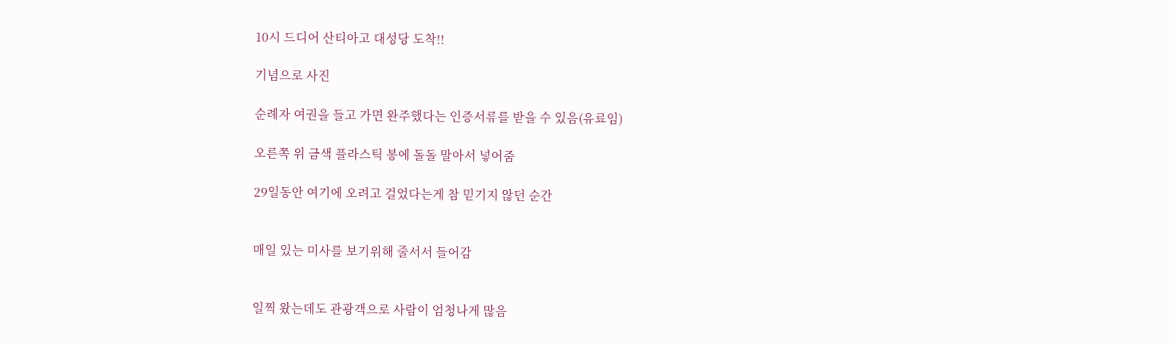10시 드디어 산티아고 대성당 도착!!

기념으로 사진

순례자 여권을 들고 가면 완주했다는 인증서류를 받을 수 있음(유료임)

오른쪽 위 금색 플라스틱 봉에 돌돌 말아서 넣어줌

29일동안 여기에 오려고 걸었다는게 참 믿기지 않던 순간


매일 있는 미사를 보기위해 줄서서 들어감


일찍 왔는데도 관광객으로 사람이 엄청나게 많음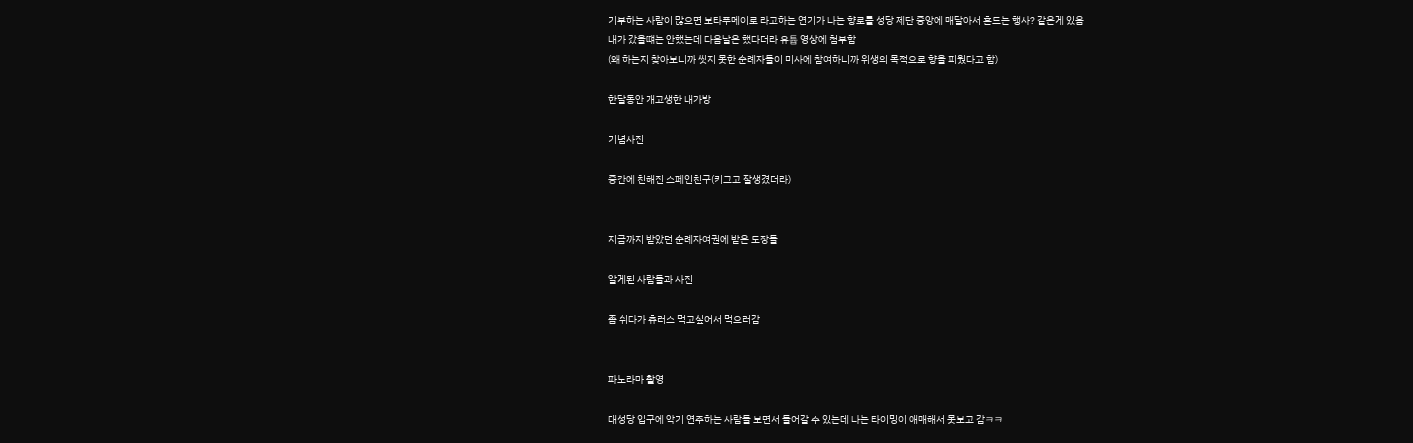기부하는 사람이 많으면 보타푸메이로 라고하는 연기가 나는 향로를 성당 제단 중앙에 매달아서 흔드는 행사? 같은게 있음
내가 갔을떄는 안했는데 다음날은 했다더라 유튭 영상에 첨부함
(왜 하는지 찾아보니까 씻지 못한 순례자들이 미사에 참여하니까 위생의 목적으로 향을 피웠다고 함)

한달동안 개고생한 내가방

기념사진

중간에 친해진 스페인친구(키그고 잘생겼더라)


지금까지 받았던 순례자여권에 받은 도장들

알게된 사람들과 사진

좀 쉬다가 츄러스 먹고싶어서 먹으러감


파노라마 촬영

대성당 입구에 악기 연주하는 사람들 보면서 들어갈 수 있는데 나는 타이밍이 애매해서 못보고 감ㅋㅋ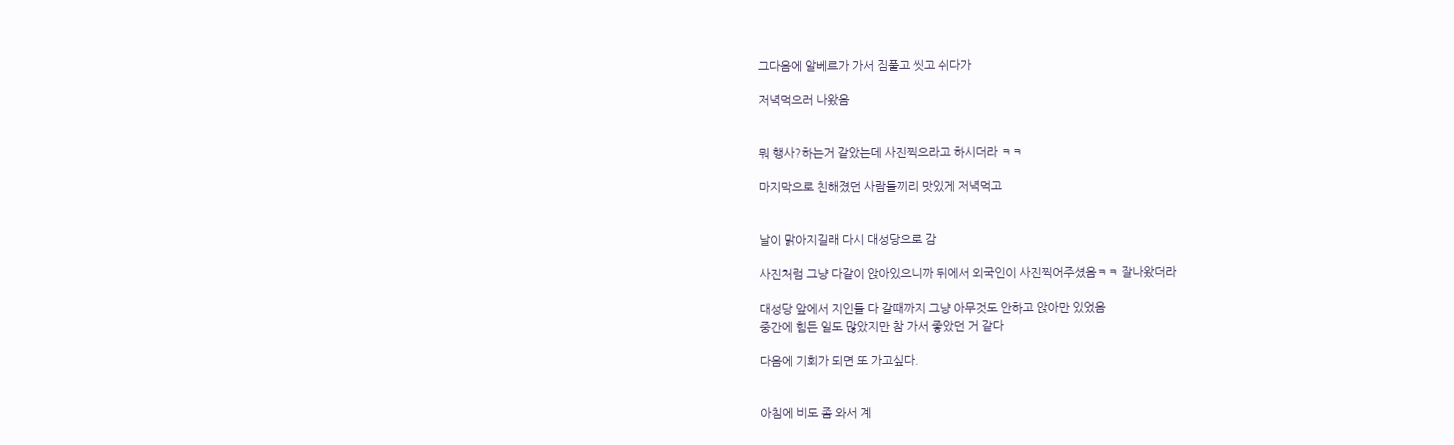그다음에 알베르가 가서 짐풀고 씻고 쉬다가

저녁먹으러 나왔음


뭐 행사?하는거 같았는데 사진찍으라고 하시더라 ㅋㅋ

마지막으로 친해졌던 사람들끼리 맛있게 저녁먹고


날이 맑아지길래 다시 대성당으로 감

사진처럼 그냥 다같이 앉아있으니까 뒤에서 외국인이 사진찍어주셨음ㅋㅋ 잘나왔더라

대성당 앞에서 지인들 다 갈때까지 그냥 아무것도 안하고 앉아만 있었음
중간에 힘든 일도 많았지만 참 가서 좋았던 거 같다

다음에 기회가 되면 또 가고싶다.


아침에 비도 좀 와서 계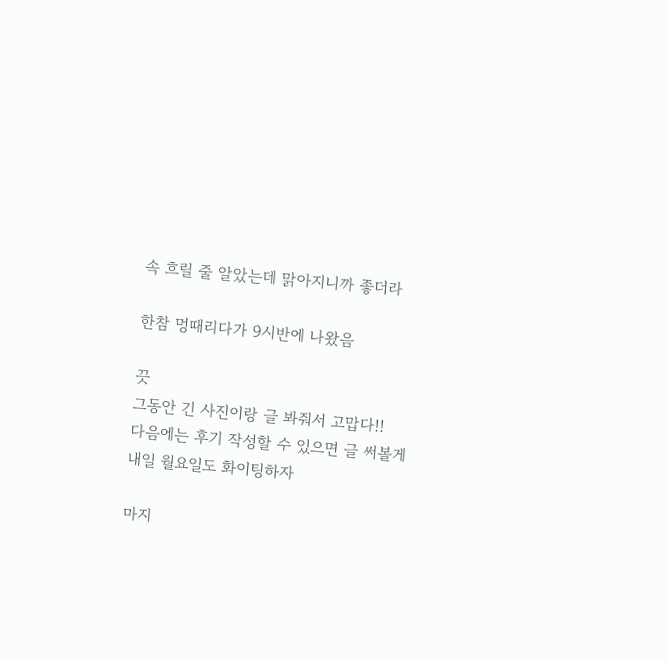속 흐릴 줄 알았는데 맑아지니까 좋더라

한참 멍때리다가 9시반에 나왔음

끗
그동안 긴 사진이랑 글 봐줘서 고맙다!!
다음에는 후기 작성할 수 있으면 글 써볼게
내일 월요일도 화이팅하자

마지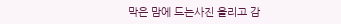막은 맘에 드는사진 올리고 감